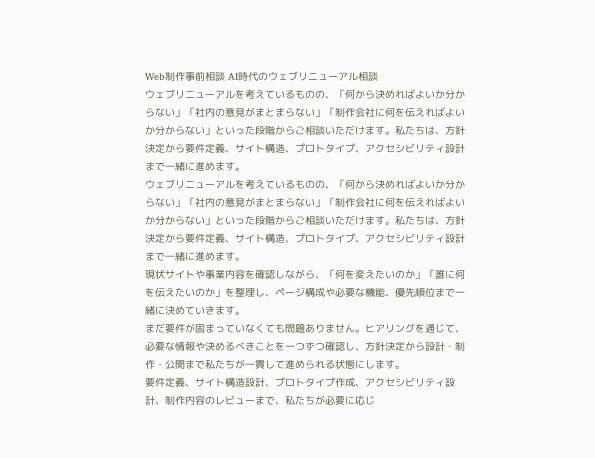Web制作事前相談 AI時代のウェブリニューアル相談
ウェブリニューアルを考えているものの、「何から決めればよいか分からない」「社内の意見がまとまらない」「制作会社に何を伝えればよいか分からない」といった段階からご相談いただけます。私たちは、方針決定から要件定義、サイト構造、プロトタイプ、アクセシビリティ設計まで一緒に進めます。
ウェブリニューアルを考えているものの、「何から決めればよいか分からない」「社内の意見がまとまらない」「制作会社に何を伝えればよいか分からない」といった段階からご相談いただけます。私たちは、方針決定から要件定義、サイト構造、プロトタイプ、アクセシビリティ設計まで一緒に進めます。
現状サイトや事業内容を確認しながら、「何を変えたいのか」「誰に何を伝えたいのか」を整理し、ページ構成や必要な機能、優先順位まで一緒に決めていきます。
まだ要件が固まっていなくても問題ありません。ヒアリングを通じて、必要な情報や決めるべきことを一つずつ確認し、方針決定から設計・制作・公開まで私たちが一貫して進められる状態にします。
要件定義、サイト構造設計、プロトタイプ作成、アクセシビリティ設計、制作内容のレビューまで、私たちが必要に応じ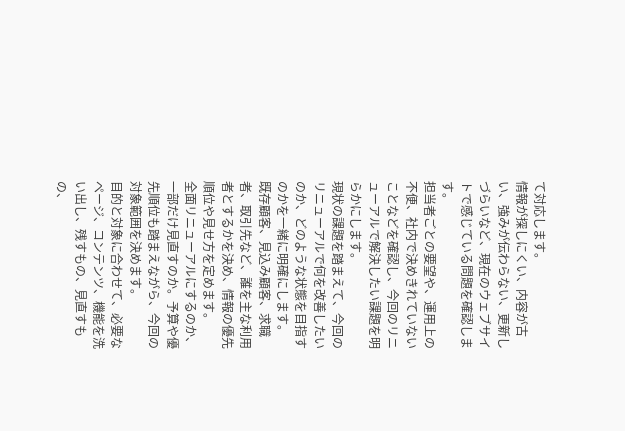て対応します。
情報が探しにくい、内容が古い、強みが伝わらない、更新しづらいなど、現在のウェブサイトで感じている問題を確認します。
担当者ごとの要望や、運用上の不便、社内で決めきれていないことなどを確認し、今回のリニューアルで解決したい課題を明らかにします。
現状の課題を踏まえて、今回のリニューアルで何を改善したいのか、どのような状態を目指すのかを一緒に明確にします。
既存顧客、見込み顧客、求職者、取引先など、誰を主な利用者とするかを決め、情報の優先順位や見せ方を定めます。
全面リニューアルにするのか、一部だけ見直すのか。予算や優先順位も踏まえながら、今回の対象範囲を決めます。
目的と対象に合わせて、必要なページ、コンテンツ、機能を洗い出し、残すもの、見直すもの、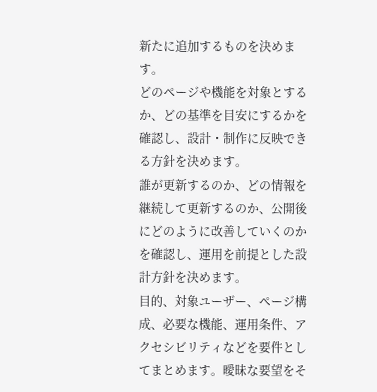新たに追加するものを決めます。
どのページや機能を対象とするか、どの基準を目安にするかを確認し、設計・制作に反映できる方針を決めます。
誰が更新するのか、どの情報を継続して更新するのか、公開後にどのように改善していくのかを確認し、運用を前提とした設計方針を決めます。
目的、対象ユーザー、ページ構成、必要な機能、運用条件、アクセシビリティなどを要件としてまとめます。曖昧な要望をそ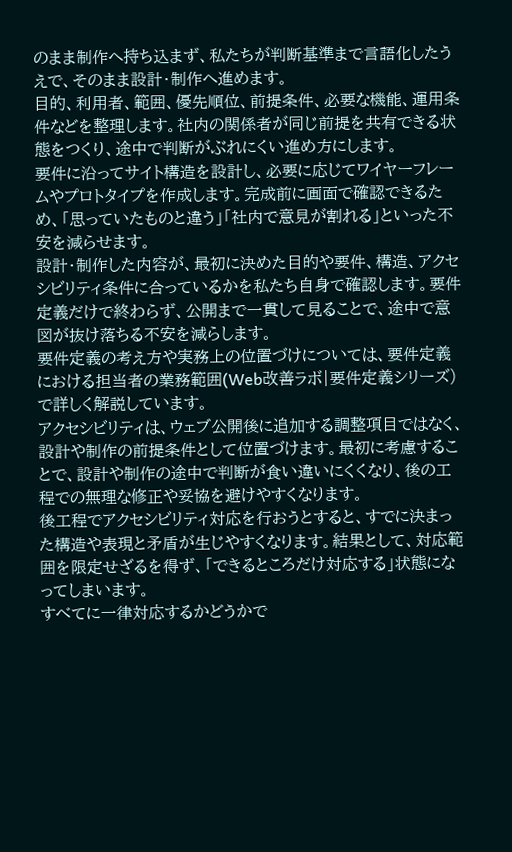のまま制作へ持ち込まず、私たちが判断基準まで言語化したうえで、そのまま設計・制作へ進めます。
目的、利用者、範囲、優先順位、前提条件、必要な機能、運用条件などを整理します。社内の関係者が同じ前提を共有できる状態をつくり、途中で判断がぶれにくい進め方にします。
要件に沿ってサイト構造を設計し、必要に応じてワイヤーフレームやプロトタイプを作成します。完成前に画面で確認できるため、「思っていたものと違う」「社内で意見が割れる」といった不安を減らせます。
設計・制作した内容が、最初に決めた目的や要件、構造、アクセシビリティ条件に合っているかを私たち自身で確認します。要件定義だけで終わらず、公開まで一貫して見ることで、途中で意図が抜け落ちる不安を減らします。
要件定義の考え方や実務上の位置づけについては、要件定義における担当者の業務範囲(Web改善ラボ|要件定義シリーズ)で詳しく解説しています。
アクセシビリティは、ウェブ公開後に追加する調整項目ではなく、設計や制作の前提条件として位置づけます。最初に考慮することで、設計や制作の途中で判断が食い違いにくくなり、後の工程での無理な修正や妥協を避けやすくなります。
後工程でアクセシビリティ対応を行おうとすると、すでに決まった構造や表現と矛盾が生じやすくなります。結果として、対応範囲を限定せざるを得ず、「できるところだけ対応する」状態になってしまいます。
すべてに一律対応するかどうかで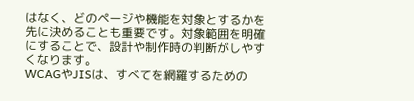はなく、どのページや機能を対象とするかを先に決めることも重要です。対象範囲を明確にすることで、設計や制作時の判断がしやすくなります。
WCAGやJISは、すべてを網羅するための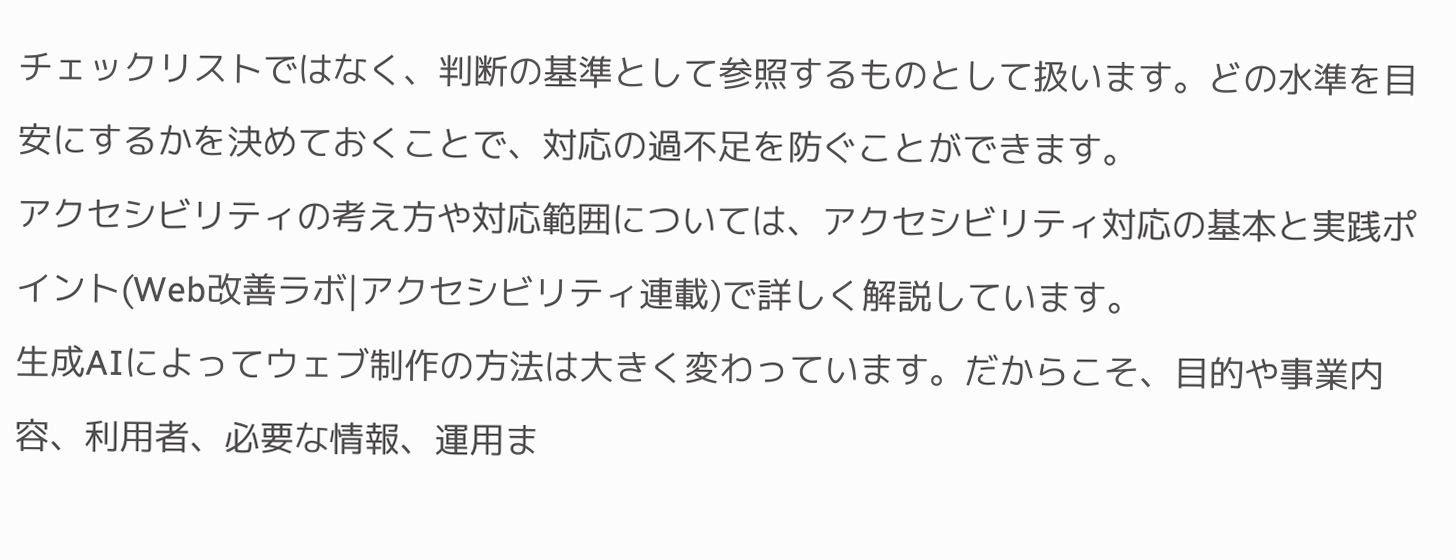チェックリストではなく、判断の基準として参照するものとして扱います。どの水準を目安にするかを決めておくことで、対応の過不足を防ぐことができます。
アクセシビリティの考え方や対応範囲については、アクセシビリティ対応の基本と実践ポイント(Web改善ラボ|アクセシビリティ連載)で詳しく解説しています。
生成AIによってウェブ制作の方法は大きく変わっています。だからこそ、目的や事業内容、利用者、必要な情報、運用ま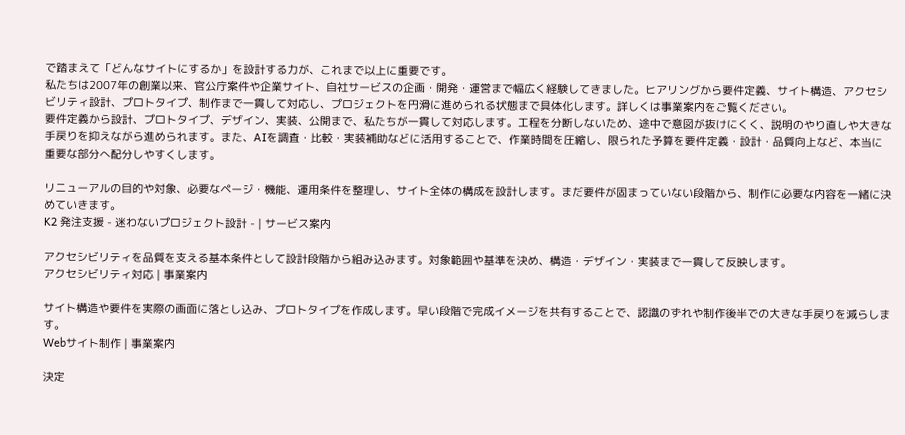で踏まえて「どんなサイトにするか」を設計する力が、これまで以上に重要です。
私たちは2007年の創業以来、官公庁案件や企業サイト、自社サービスの企画・開発・運営まで幅広く経験してきました。ヒアリングから要件定義、サイト構造、アクセシビリティ設計、プロトタイプ、制作まで一貫して対応し、プロジェクトを円滑に進められる状態まで具体化します。詳しくは事業案内をご覧ください。
要件定義から設計、プロトタイプ、デザイン、実装、公開まで、私たちが一貫して対応します。工程を分断しないため、途中で意図が抜けにくく、説明のやり直しや大きな手戻りを抑えながら進められます。また、AIを調査・比較・実装補助などに活用することで、作業時間を圧縮し、限られた予算を要件定義・設計・品質向上など、本当に重要な部分へ配分しやすくします。

リニューアルの目的や対象、必要なページ・機能、運用条件を整理し、サイト全体の構成を設計します。まだ要件が固まっていない段階から、制作に必要な内容を一緒に決めていきます。
K2 発注支援 - 迷わないプロジェクト設計 - | サービス案内

アクセシビリティを品質を支える基本条件として設計段階から組み込みます。対象範囲や基準を決め、構造・デザイン・実装まで一貫して反映します。
アクセシビリティ対応 | 事業案内

サイト構造や要件を実際の画面に落とし込み、プロトタイプを作成します。早い段階で完成イメージを共有することで、認識のずれや制作後半での大きな手戻りを減らします。
Webサイト制作 | 事業案内

決定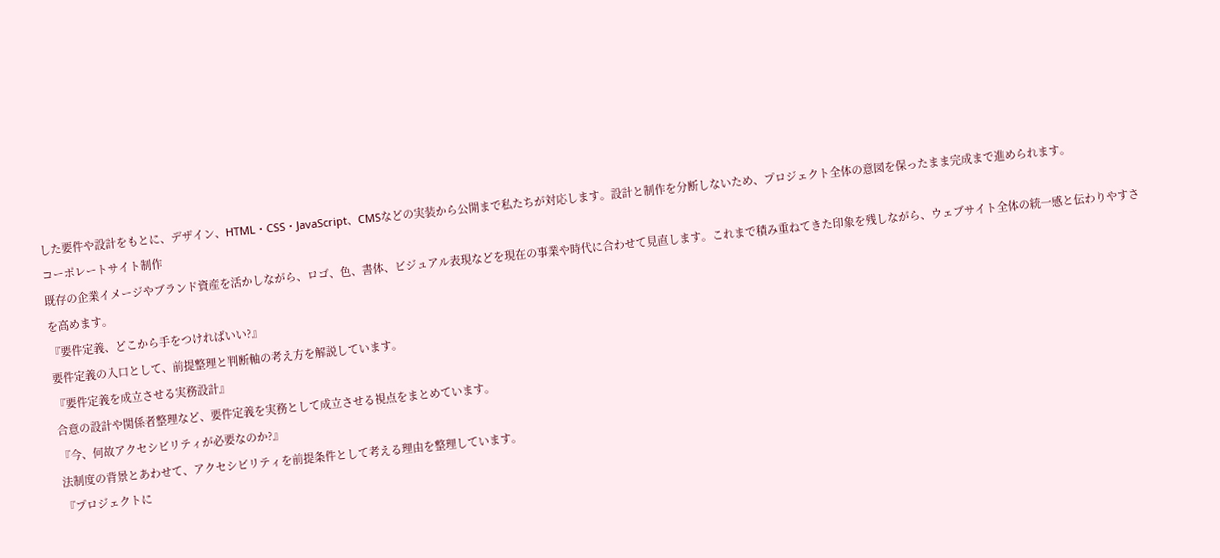した要件や設計をもとに、デザイン、HTML・CSS・JavaScript、CMSなどの実装から公開まで私たちが対応します。設計と制作を分断しないため、プロジェクト全体の意図を保ったまま完成まで進められます。
コーポレートサイト制作
既存の企業イメージやブランド資産を活かしながら、ロゴ、色、書体、ビジュアル表現などを現在の事業や時代に合わせて見直します。これまで積み重ねてきた印象を残しながら、ウェブサイト全体の統一感と伝わりやすさを高めます。
『要件定義、どこから手をつければいい?』
要件定義の入口として、前提整理と判断軸の考え方を解説しています。
『要件定義を成立させる実務設計』
合意の設計や関係者整理など、要件定義を実務として成立させる視点をまとめています。
『今、何故アクセシビリティが必要なのか?』
法制度の背景とあわせて、アクセシビリティを前提条件として考える理由を整理しています。
『プロジェクトに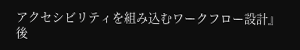アクセシビリティを組み込むワークフロー設計』
後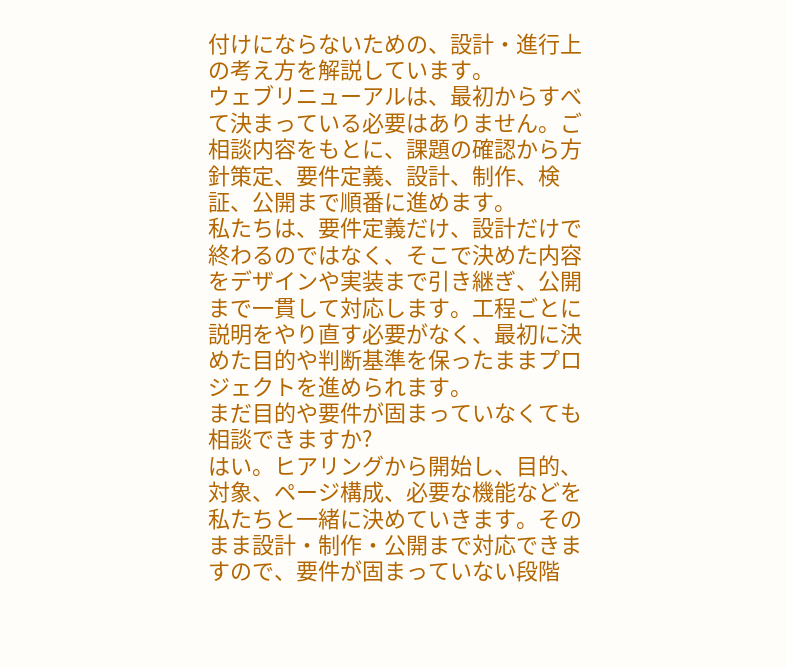付けにならないための、設計・進行上の考え方を解説しています。
ウェブリニューアルは、最初からすべて決まっている必要はありません。ご相談内容をもとに、課題の確認から方針策定、要件定義、設計、制作、検証、公開まで順番に進めます。
私たちは、要件定義だけ、設計だけで終わるのではなく、そこで決めた内容をデザインや実装まで引き継ぎ、公開まで一貫して対応します。工程ごとに説明をやり直す必要がなく、最初に決めた目的や判断基準を保ったままプロジェクトを進められます。
まだ目的や要件が固まっていなくても相談できますか?
はい。ヒアリングから開始し、目的、対象、ページ構成、必要な機能などを私たちと一緒に決めていきます。そのまま設計・制作・公開まで対応できますので、要件が固まっていない段階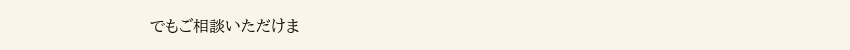でもご相談いただけま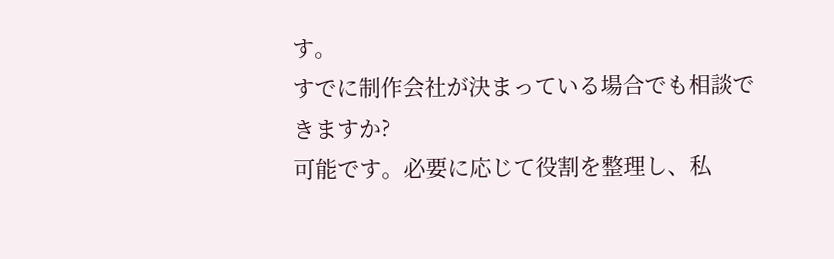す。
すでに制作会社が決まっている場合でも相談できますか?
可能です。必要に応じて役割を整理し、私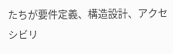たちが要件定義、構造設計、アクセシビリ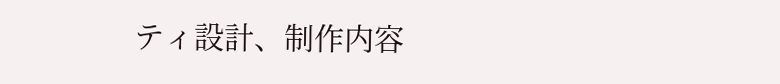ティ設計、制作内容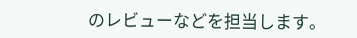のレビューなどを担当します。